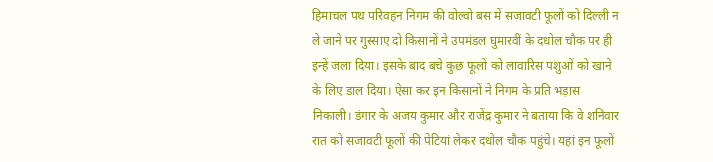हिमाचल पथ परिवहन निगम की वोल्वो बस में सजावटी फूलों को दिल्ली न ले जाने पर गुस्साए दो किसानों ने उपमंडल घुमारवीं के दधोल चौक पर ही इन्हें जला दिया। इसके बाद बचे कुछ फूलों को लावारिस पशुओं को खाने के लिए डाल दिया। ऐसा कर इन किसानों ने निगम के प्रति भड़ास निकाली। डंगार के अजय कुमार और राजेंद्र कुमार ने बताया कि वे शनिवार रात को सजावटी फूलों की पेटियां लेकर दधोल चौक पहुंचे। यहां इन फूलों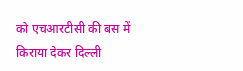को एचआरटीसी की बस में किराया देकर दिल्ली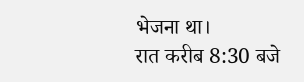भेजना था।
रात करीब 8:30 बजे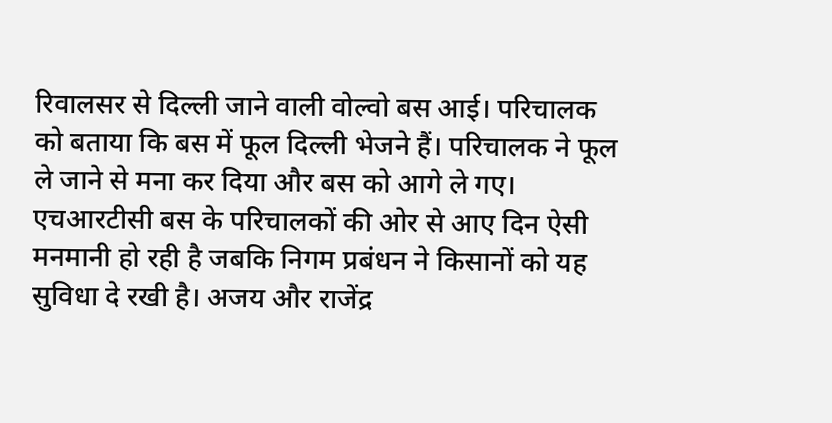रिवालसर से दिल्ली जाने वाली वोल्वो बस आई। परिचालक को बताया कि बस में फूल दिल्ली भेजने हैं। परिचालक ने फूल ले जाने से मना कर दिया और बस को आगे ले गए। एचआरटीसी बस के परिचालकों की ओर से आए दिन ऐसी मनमानी हो रही है जबकि निगम प्रबंधन ने किसानों को यह सुविधा दे रखी है। अजय और राजेंद्र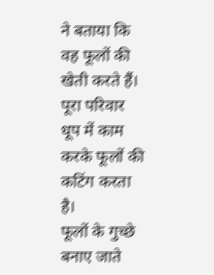ने बताया कि वह फूलों की खेती करते हैं। पूरा परिवार धूप में काम करके फूलों की कटिंग करता है।
फूलों के गुच्छे बनाए जाते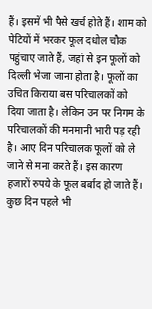हैं। इसमें भी पैसे खर्च होते हैं। शाम को पेटियों में भरकर फूल दधोल चौक पहुंचाए जाते हैं, जहां से इन फूलों को दिल्ली भेजा जाना होता है। फूलों का उचित किराया बस परिचालकों को दिया जाता है। लेकिन उन पर निगम के परिचालकों की मनमानी भारी पड़ रही है। आए दिन परिचालक फूलों को ले जाने से मना करते हैं। इस कारण हजारों रुपये के फूल बर्बाद हो जाते हैं। कुछ दिन पहले भी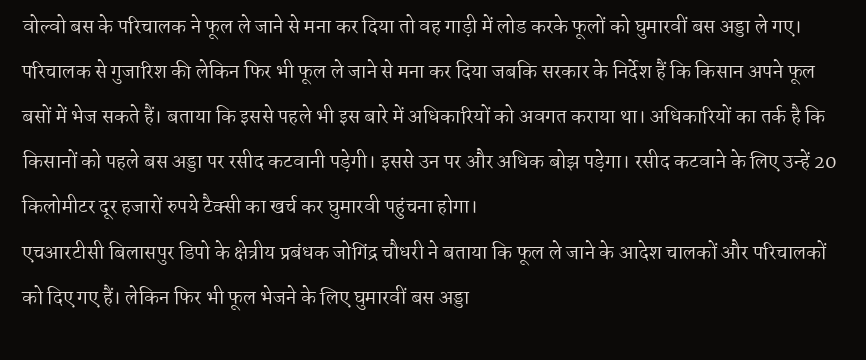वोल्वो बस के परिचालक ने फूल ले जाने से मना कर दिया तो वह गाड़ी में लोड करके फूलों को घुमारवीं बस अड्डा ले गए।
परिचालक से गुजारिश की लेकिन फिर भी फूल ले जाने से मना कर दिया जबकि सरकार के निर्देश हैं कि किसान अपने फूल बसों में भेज सकते हैं। बताया कि इससे पहले भी इस बारे में अधिकारियों को अवगत कराया था। अधिकारियों का तर्क है कि किसानों को पहले बस अड्डा पर रसीद कटवानी पड़ेगी। इससे उन पर और अधिक बोझ पड़ेगा। रसीद कटवाने के लिए उन्हें 20 किलोमीटर दूर हजारों रुपये टैक्सी का खर्च कर घुमारवी पहुंचना होगा।
एचआरटीसी बिलासपुर डिपो के क्षेत्रीय प्रबंधक जोगिंद्र चौधरी ने बताया कि फूल ले जाने के आदेश चालकों और परिचालकों को दिए गए हैं। लेकिन फिर भी फूल भेजने के लिए घुमारवीं बस अड्डा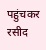पहुंचकर रसीद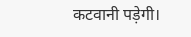कटवानी पड़ेगी।